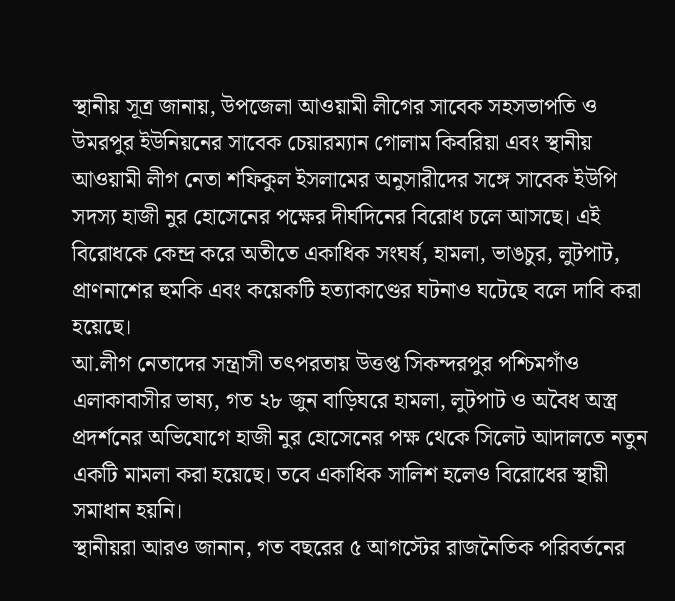স্থানীয় সূত্র জানায়, উপজেলা আওয়ামী লীগের সাবেক সহসভাপতি ও উমরপুর ইউনিয়নের সাবেক চেয়ারম্যান গোলাম কিবরিয়া এবং স্থানীয় আওয়ামী লীগ নেতা শফিকুল ইসলামের অনুসারীদের সঙ্গে সাবেক ইউপি সদস্য হাজী নুর হোসেনের পক্ষের দীর্ঘদিনের বিরোধ চলে আসছে। এই বিরোধকে কেন্দ্র করে অতীতে একাধিক সংঘর্ষ, হামলা, ভাঙচুর, লুটপাট, প্রাণনাশের হুমকি এবং কয়েকটি হত্যাকাণ্ডের ঘটনাও ঘটেছে বলে দাবি করা হয়েছে।
আ.লীগ নেতাদের সন্ত্রাসী তৎপরতায় উত্তপ্ত সিকন্দরপুর পশ্চিমগাঁও
এলাকাবাসীর ভাষ্য, গত ২৮ জুন বাড়িঘরে হামলা, লুটপাট ও অবৈধ অস্ত্র প্রদর্শনের অভিযোগে হাজী নুর হোসেনের পক্ষ থেকে সিলেট আদালতে নতুন একটি মামলা করা হয়েছে। তবে একাধিক সালিশ হলেও বিরোধের স্থায়ী সমাধান হয়নি।
স্থানীয়রা আরও জানান, গত বছরের ৫ আগস্টের রাজনৈতিক পরিবর্তনের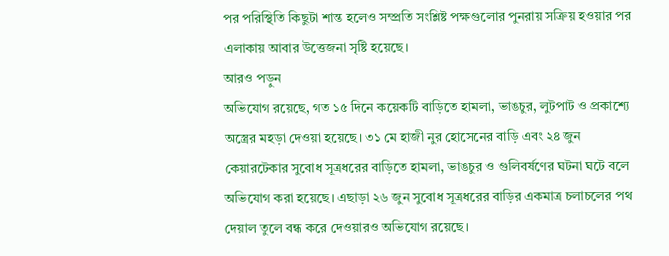পর পরিস্থিতি কিছুটা শান্ত হলেও সম্প্রতি সংশ্লিষ্ট পক্ষগুলোর পুনরায় সক্রিয় হওয়ার পর এলাকায় আবার উত্তেজনা সৃষ্টি হয়েছে।
আরও পড়ুন
অভিযোগ রয়েছে, গত ১৫ দিনে কয়েকটি বাড়িতে হামলা, ভাঙচুর, লুটপাট ও প্রকাশ্যে অস্ত্রের মহড়া দেওয়া হয়েছে। ৩১ মে হাজী নুর হোসেনের বাড়ি এবং ২৪ জুন কেয়ারটেকার সুবোধ সূত্রধরের বাড়িতে হামলা, ভাঙচুর ও গুলিবর্ষণের ঘটনা ঘটে বলে অভিযোগ করা হয়েছে। এছাড়া ২৬ জুন সুবোধ সূত্রধরের বাড়ির একমাত্র চলাচলের পথ দেয়াল তুলে বন্ধ করে দেওয়ারও অভিযোগ রয়েছে।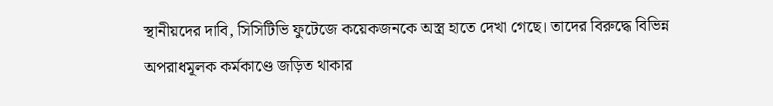স্থানীয়দের দাবি, সিসিটিভি ফুটেজে কয়েকজনকে অস্ত্র হাতে দেখা গেছে। তাদের বিরুদ্ধে বিভিন্ন অপরাধমূলক কর্মকাণ্ডে জড়িত থাকার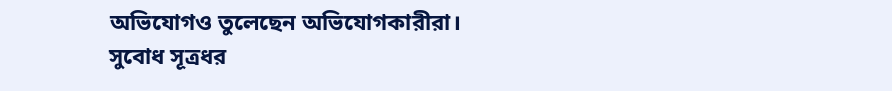অভিযোগও তুলেছেন অভিযোগকারীরা।
সুবোধ সূত্রধর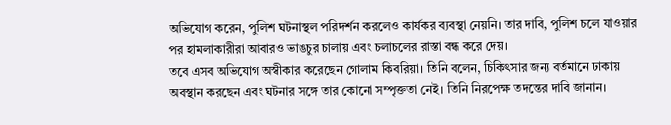অভিযোগ করেন, পুলিশ ঘটনাস্থল পরিদর্শন করলেও কার্যকর ব্যবস্থা নেয়নি। তার দাবি, পুলিশ চলে যাওয়ার পর হামলাকারীরা আবারও ভাঙচুর চালায় এবং চলাচলের রাস্তা বন্ধ করে দেয়।
তবে এসব অভিযোগ অস্বীকার করেছেন গোলাম কিবরিয়া। তিনি বলেন, চিকিৎসার জন্য বর্তমানে ঢাকায় অবস্থান করছেন এবং ঘটনার সঙ্গে তার কোনো সম্পৃক্ততা নেই। তিনি নিরপেক্ষ তদন্তের দাবি জানান।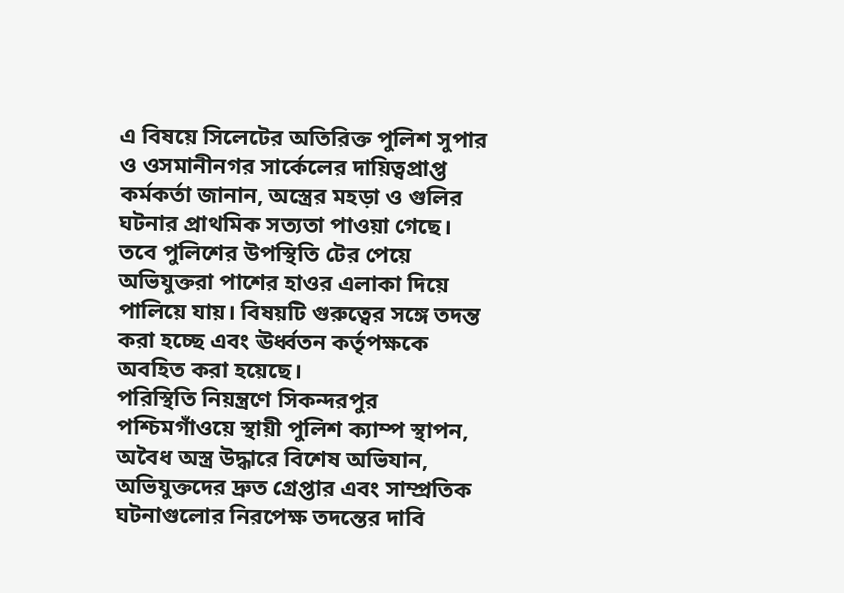এ বিষয়ে সিলেটের অতিরিক্ত পুলিশ সুপার ও ওসমানীনগর সার্কেলের দায়িত্বপ্রাপ্ত কর্মকর্তা জানান, অস্ত্রের মহড়া ও গুলির ঘটনার প্রাথমিক সত্যতা পাওয়া গেছে। তবে পুলিশের উপস্থিতি টের পেয়ে অভিযুক্তরা পাশের হাওর এলাকা দিয়ে পালিয়ে যায়। বিষয়টি গুরুত্বের সঙ্গে তদন্ত করা হচ্ছে এবং ঊর্ধ্বতন কর্তৃপক্ষকে অবহিত করা হয়েছে।
পরিস্থিতি নিয়ন্ত্রণে সিকন্দরপুর পশ্চিমগাঁওয়ে স্থায়ী পুলিশ ক্যাম্প স্থাপন, অবৈধ অস্ত্র উদ্ধারে বিশেষ অভিযান, অভিযুক্তদের দ্রুত গ্রেপ্তার এবং সাম্প্রতিক ঘটনাগুলোর নিরপেক্ষ তদন্তের দাবি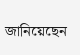জানিয়েছেন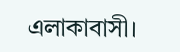এলাকাবাসী।